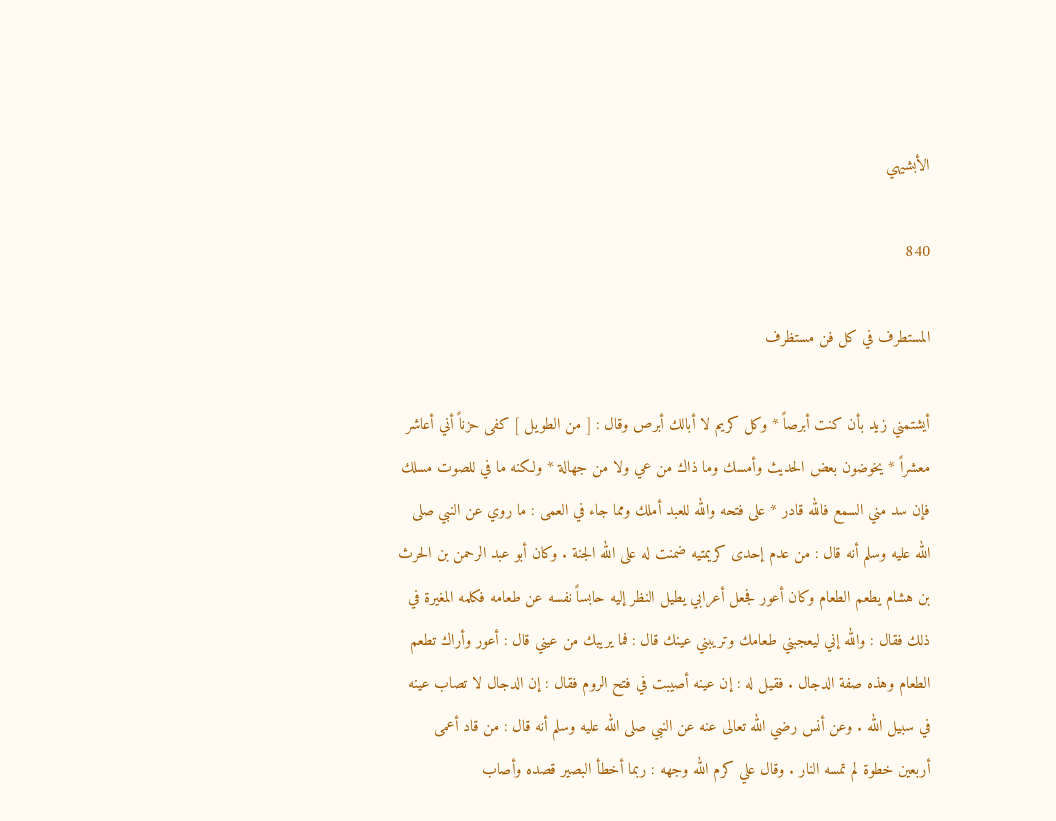الأبشيهي

840

المستطرف في كل فن مستظرف

أيشتمني زيد بأن كنت أبرصاً * وكل كريم لا أبالك أبرص وقال : [ من الطويل ] كفى حزناً أني أعاشر معشراً * يخوضون بعض الحديث وأمسك وما ذاك من عي ولا من جهالة * ولكنه ما في للصوت مسلك فإن سد مني السمع فالله قادر * على فتحه والله للعبد أملك ومما جاء في العمى : ما روي عن النبي صلى الله عليه وسلم أنه قال : من عدم إحدى كريمتيه ضمنت له على الله الجنة . وكان أبو عبد الرحمن بن الحرث بن هشام يطعم الطعام وكان أعور فجعل أعرابي يطيل النظر إليه حابساً نفسه عن طعامه فكلمه المغيرة في ذلك فقال : والله إني ليعجبني طعامك وتريبني عينك قال : فما يريبك من عيني قال : أعور وأراك تطعم الطعام وهذه صفة الدجال . فقيل له : إن عينه أصيبت في فتح الروم فقال : إن الدجال لا تصاب عينه في سبيل الله . وعن أنس رضي الله تعالى عنه عن النبي صلى الله عليه وسلم أنه قال : من قاد أعمى أربعين خطوة لم تمسه النار . وقال علي كرم الله وجهه : ربما أخطأ البصير قصده وأصاب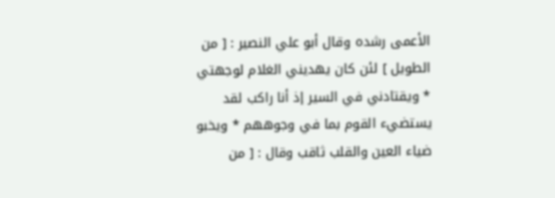الأعمى رشده وقال أبو علي النصير : [ من الطويل ] لئن كان يهديني الغلام لوجهتي * ويقتادني في السير إذ أنا راكب لقد يستضيء القوم بما في وجوههم * ويخبو ضياء العين والقلب ثاقب وقال : [ من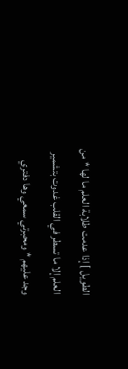الطويل ] إذا عدمت طلابة العلم ما لها * من العلم إلا ما تسطر في القلب غدوت بتشمير وجد عليهم * ومحبرتي سمعي وها دفتري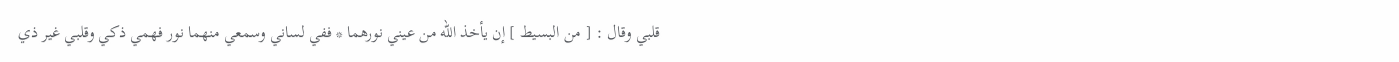قلبي وقال : [ من البسيط ] إن يأخذ الله من عيني نورهما * ففي لساني وسمعي منهما نور فهمي ذكي وقلبي غير ذي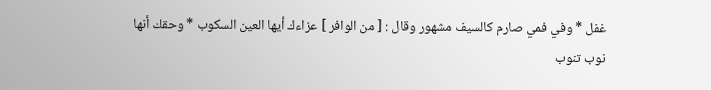غفل * وفي فمي صارم كالسيف مشهور وقال : [ من الوافر ] عزاءك أيها العين السكوب * وحقك أنها نوب تنوب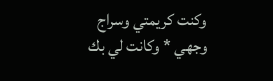وكنت كريمتي وسراج وجهي * وكانت لي بك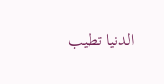الدنيا تطيب